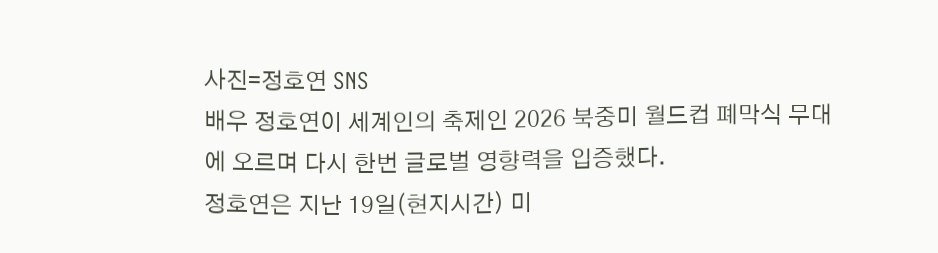사진=정호연 SNS
배우 정호연이 세계인의 축제인 2026 북중미 월드컵 폐막식 무대에 오르며 다시 한번 글로벌 영향력을 입증했다.
정호연은 지난 19일(현지시간) 미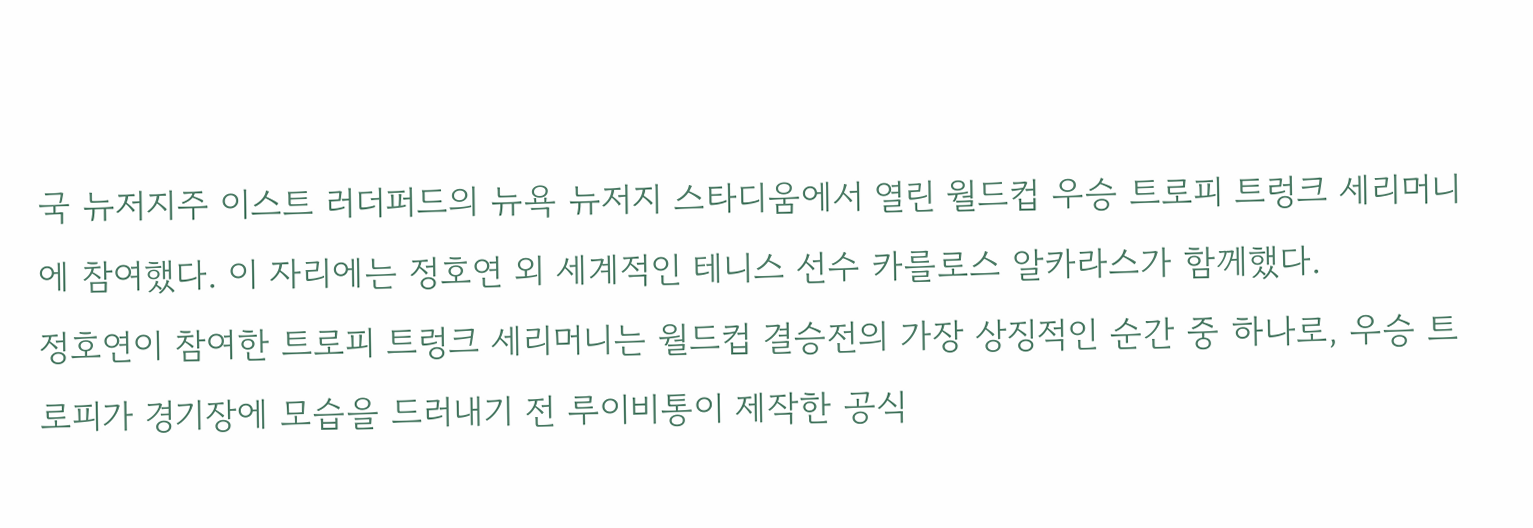국 뉴저지주 이스트 러더퍼드의 뉴욕 뉴저지 스타디움에서 열린 월드컵 우승 트로피 트렁크 세리머니에 참여했다. 이 자리에는 정호연 외 세계적인 테니스 선수 카를로스 알카라스가 함께했다.
정호연이 참여한 트로피 트렁크 세리머니는 월드컵 결승전의 가장 상징적인 순간 중 하나로, 우승 트로피가 경기장에 모습을 드러내기 전 루이비통이 제작한 공식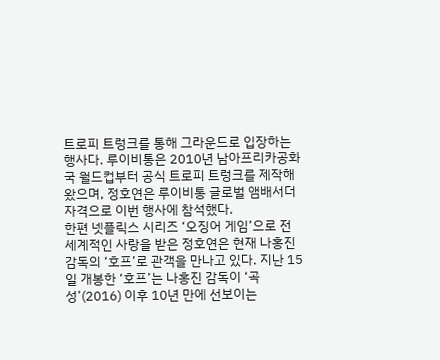트로피 트렁크를 통해 그라운드로 입장하는 행사다. 루이비통은 2010년 남아프리카공화국 월드컵부터 공식 트로피 트렁크를 제작해 왔으며, 정호연은 루이비통 글로벌 앰배서더 자격으로 이번 행사에 참석했다.
한편 넷플릭스 시리즈 ‘오징어 게임’으로 전 세계적인 사랑을 받은 정호연은 현재 나홍진 감독의 ‘호프’로 관객을 만나고 있다. 지난 15일 개봉한 ‘호프’는 나홍진 감독이 ‘곡성’(2016) 이후 10년 만에 선보이는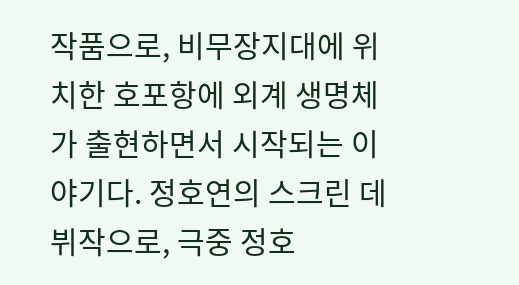작품으로, 비무장지대에 위치한 호포항에 외계 생명체가 출현하면서 시작되는 이야기다. 정호연의 스크린 데뷔작으로, 극중 정호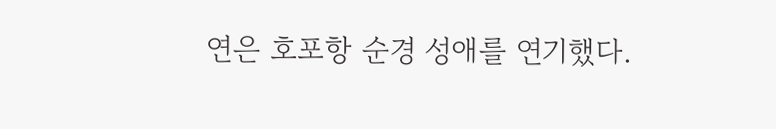연은 호포항 순경 성애를 연기했다.